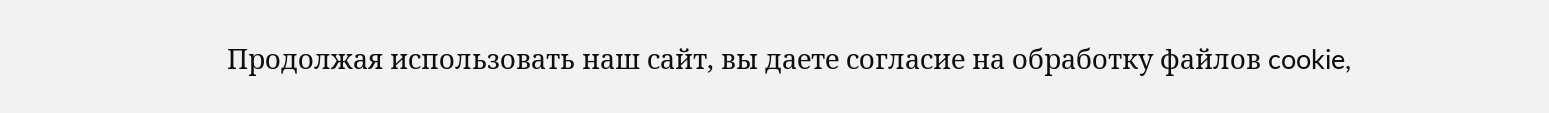Продолжая использовать наш сайт, вы даете согласие на обработку файлов cookie,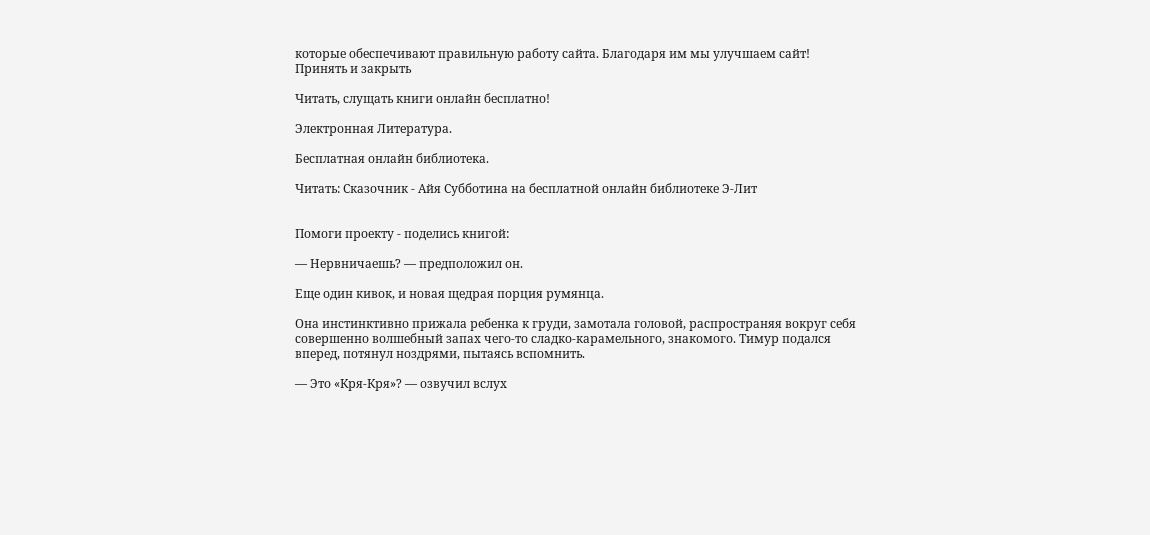которые обеспечивают правильную работу сайта. Благодаря им мы улучшаем сайт!
Принять и закрыть

Читать, слущать книги онлайн бесплатно!

Электронная Литература.

Бесплатная онлайн библиотека.

Читать: Сказочник - Айя Субботина на бесплатной онлайн библиотеке Э-Лит


Помоги проекту - поделись книгой:

— Нервничаешь? — предположил он.

Еще один кивок, и новая щедрая порция румянца.

Она инстинктивно прижала ребенка к груди, замотала головой, распространяя вокруг себя совершенно волшебный запах чего-то сладко-карамельного, знакомого. Тимур подался вперед, потянул ноздрями, пытаясь вспомнить.

— Это «Кря-Кря»? — озвучил вслух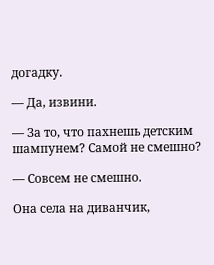догадку.

— Да, извини.

— За то, что пахнешь детским шампунем? Самой не смешно?

— Совсем не смешно.

Она села на диванчик,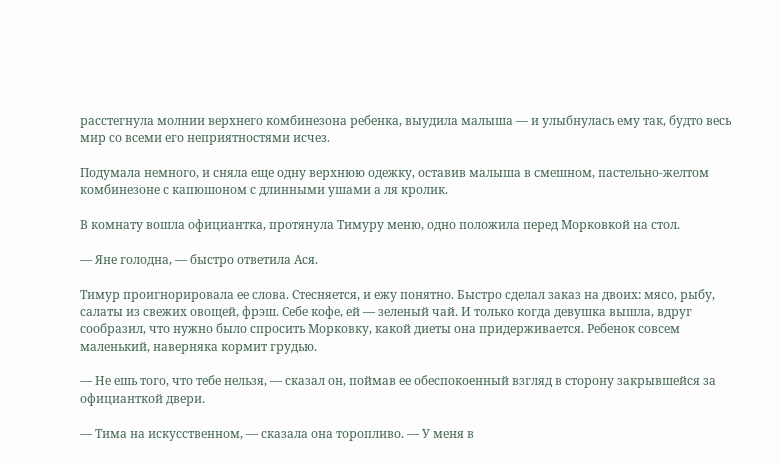расстегнула молнии верхнего комбинезона ребенка, выудила малыша — и улыбнулась ему так, будто весь мир со всеми его неприятностями исчез.

Подумала немного, и сняла еще одну верхнюю одежку, оставив малыша в смешном, пастельно-желтом комбинезоне с капюшоном с длинными ушами а ля кролик.

В комнату вошла официантка, протянула Тимуру меню, одно положила перед Морковкой на стол.

— Яне голодна, — быстро ответила Ася.

Тимур проигнорировала ее слова. Стесняется, и ежу понятно. Быстро сделал заказ на двоих: мясо, рыбу, салаты из свежих овощей, фрэш. Себе кофе, ей — зеленый чай. И только когда девушка вышла, вдруг сообразил, что нужно было спросить Морковку, какой диеты она придерживается. Ребенок совсем маленький, наверняка кормит грудью.

— Не ешь того, что тебе нельзя, — сказал он, поймав ее обеспокоенный взгляд в сторону закрывшейся за официанткой двери.

— Тима на искусственном, — сказала она торопливо. — У меня в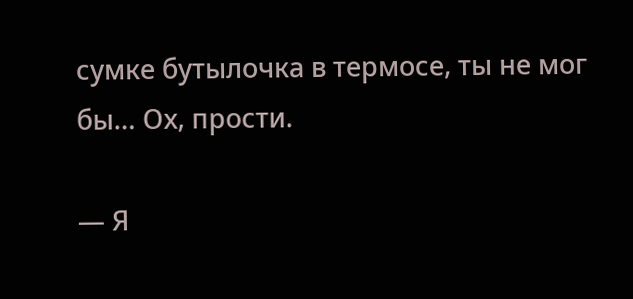сумке бутылочка в термосе, ты не мог бы… Ох, прости.

— Я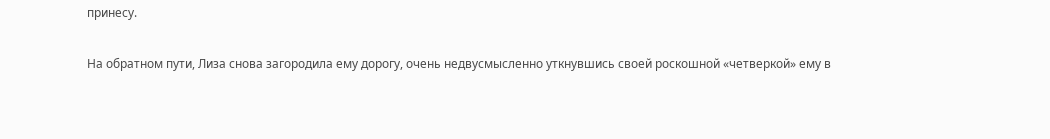принесу.

На обратном пути, Лиза снова загородила ему дорогу, очень недвусмысленно уткнувшись своей роскошной «четверкой» ему в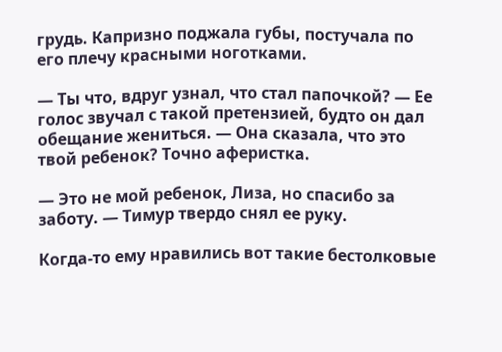грудь. Капризно поджала губы, постучала по его плечу красными ноготками.

— Ты что, вдруг узнал, что стал папочкой? — Ее голос звучал с такой претензией, будто он дал обещание жениться. — Она сказала, что это твой ребенок? Точно аферистка.

— Это не мой ребенок, Лиза, но спасибо за заботу. — Тимур твердо снял ее руку.

Когда-то ему нравились вот такие бестолковые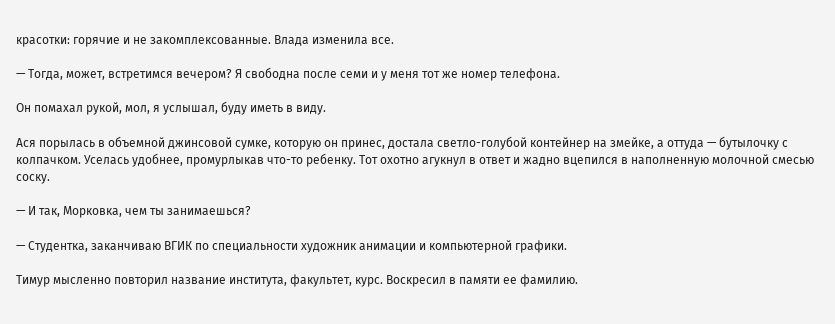красотки: горячие и не закомплексованные. Влада изменила все.

— Тогда, может, встретимся вечером? Я свободна после семи и у меня тот же номер телефона.

Он помахал рукой, мол, я услышал, буду иметь в виду.

Ася порылась в объемной джинсовой сумке, которую он принес, достала светло-голубой контейнер на змейке, а оттуда — бутылочку с колпачком. Уселась удобнее, промурлыкав что-то ребенку. Тот охотно агукнул в ответ и жадно вцепился в наполненную молочной смесью соску.

— И так, Морковка, чем ты занимаешься?

— Студентка, заканчиваю ВГИК по специальности художник анимации и компьютерной графики.

Тимур мысленно повторил название института, факультет, курс. Воскресил в памяти ее фамилию.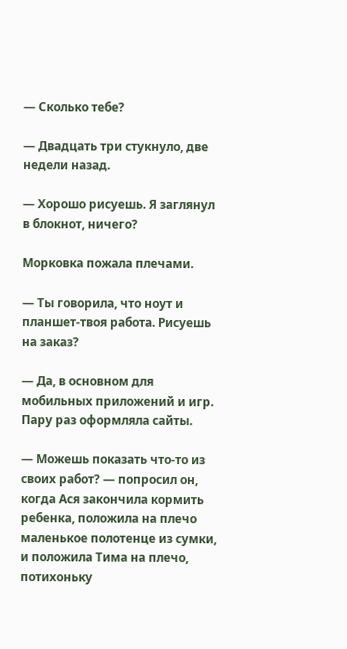— Сколько тебе?

— Двадцать три стукнуло, две недели назад.

— Хорошо рисуешь. Я заглянул в блокнот, ничего?

Морковка пожала плечами.

— Ты говорила, что ноут и планшет-твоя работа. Рисуешь на заказ?

— Да, в основном для мобильных приложений и игр. Пару раз оформляла сайты.

— Можешь показать что-то из своих работ? — попросил он, когда Ася закончила кормить ребенка, положила на плечо маленькое полотенце из сумки, и положила Тима на плечо, потихоньку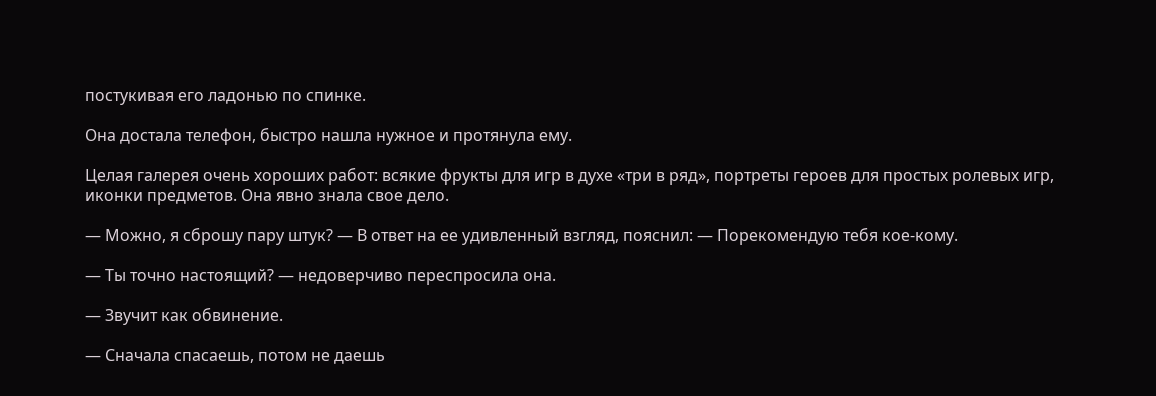постукивая его ладонью по спинке.

Она достала телефон, быстро нашла нужное и протянула ему.

Целая галерея очень хороших работ: всякие фрукты для игр в духе «три в ряд», портреты героев для простых ролевых игр, иконки предметов. Она явно знала свое дело.

— Можно, я сброшу пару штук? — В ответ на ее удивленный взгляд, пояснил: — Порекомендую тебя кое-кому.

— Ты точно настоящий? — недоверчиво переспросила она.

— Звучит как обвинение.

— Сначала спасаешь, потом не даешь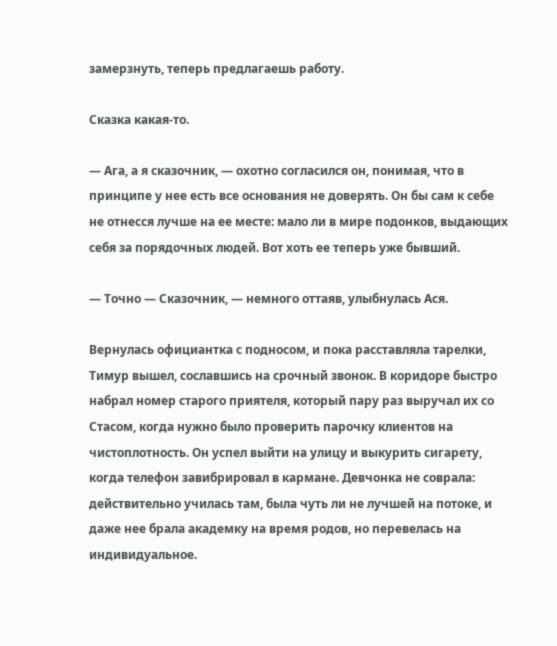замерзнуть, теперь предлагаешь работу.

Сказка какая-то.

— Ага, а я сказочник, — охотно согласился он, понимая, что в принципе у нее есть все основания не доверять. Он бы сам к себе не отнесся лучше на ее месте: мало ли в мире подонков, выдающих себя за порядочных людей. Вот хоть ее теперь уже бывший.

— Точно — Сказочник, — немного оттаяв, улыбнулась Ася.

Вернулась официантка с подносом, и пока расставляла тарелки, Тимур вышел, сославшись на срочный звонок. В коридоре быстро набрал номер старого приятеля, который пару раз выручал их со Стасом, когда нужно было проверить парочку клиентов на чистоплотность. Он успел выйти на улицу и выкурить сигарету, когда телефон завибрировал в кармане. Девчонка не соврала: действительно училась там, была чуть ли не лучшей на потоке, и даже нее брала академку на время родов, но перевелась на индивидуальное.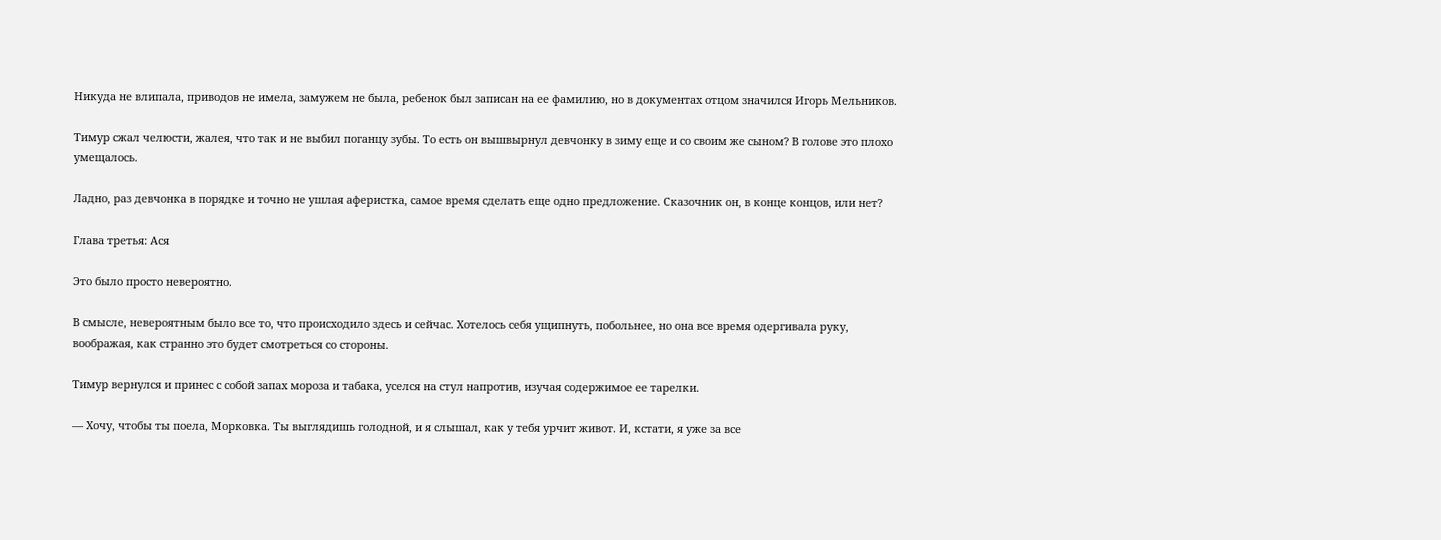Никуда не влипала, приводов не имела, замужем не была, ребенок был записан на ее фамилию, но в документах отцом значился Игорь Мельников.

Тимур сжал челюсти, жалея, что так и не выбил поганцу зубы. То есть он вышвырнул девчонку в зиму еще и со своим же сыном? В голове это плохо умещалось.

Ладно, раз девчонка в порядке и точно не ушлая аферистка, самое время сделать еще одно предложение. Сказочник он, в конце концов, или нет?

Глава третья: Ася

Это было просто невероятно.

В смысле, невероятным было все то, что происходило здесь и сейчас. Хотелось себя ущипнуть, побольнее, но она все время одергивала руку, воображая, как странно это будет смотреться со стороны.

Тимур вернулся и принес с собой запах мороза и табака, уселся на стул напротив, изучая содержимое ее тарелки.

— Хочу, чтобы ты поела, Морковка. Ты выглядишь голодной, и я слышал, как у тебя урчит живот. И, кстати, я уже за все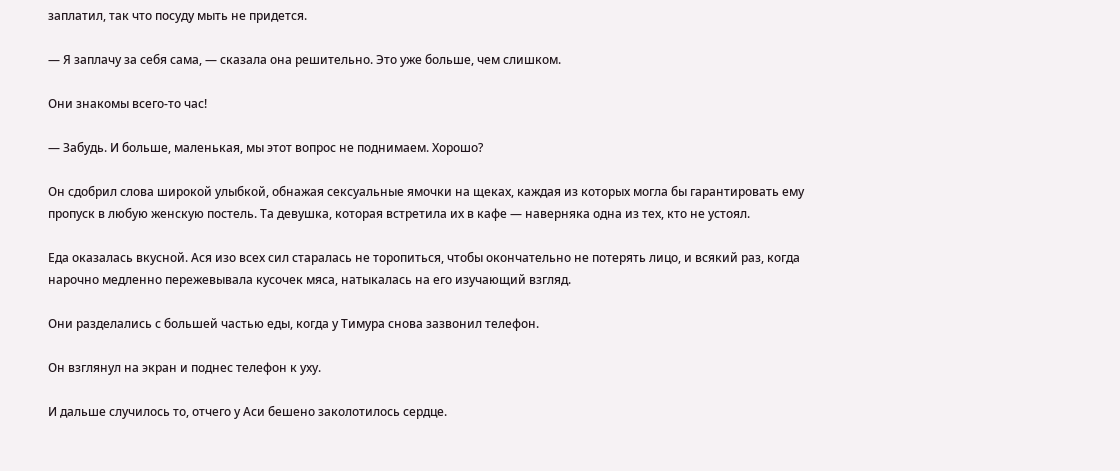заплатил, так что посуду мыть не придется.

— Я заплачу за себя сама, — сказала она решительно. Это уже больше, чем слишком.

Они знакомы всего-то час!

— Забудь. И больше, маленькая, мы этот вопрос не поднимаем. Хорошо?

Он сдобрил слова широкой улыбкой, обнажая сексуальные ямочки на щеках, каждая из которых могла бы гарантировать ему пропуск в любую женскую постель. Та девушка, которая встретила их в кафе — наверняка одна из тех, кто не устоял.

Еда оказалась вкусной. Ася изо всех сил старалась не торопиться, чтобы окончательно не потерять лицо, и всякий раз, когда нарочно медленно пережевывала кусочек мяса, натыкалась на его изучающий взгляд.

Они разделались с большей частью еды, когда у Тимура снова зазвонил телефон.

Он взглянул на экран и поднес телефон к уху.

И дальше случилось то, отчего у Аси бешено заколотилось сердце.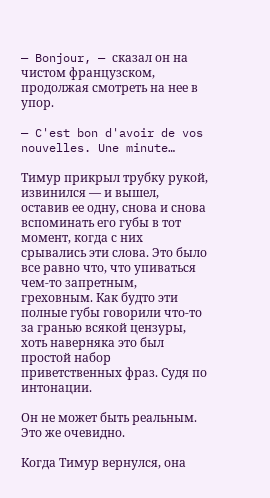— Bonjour, — сказал он на чистом французском, продолжая смотреть на нее в упор.

— C'est bon d'avoir de vos nouvelles. Une minute…

Тимур прикрыл трубку рукой, извинился — и вышел, оставив ее одну, снова и снова вспоминать его губы в тот момент, когда с них срывались эти слова. Это было все равно что, что упиваться чем-то запретным, греховным. Как будто эти полные губы говорили что-то за гранью всякой цензуры, хоть наверняка это был простой набор приветственных фраз. Судя по интонации.

Он не может быть реальным. Это же очевидно.

Когда Тимур вернулся, она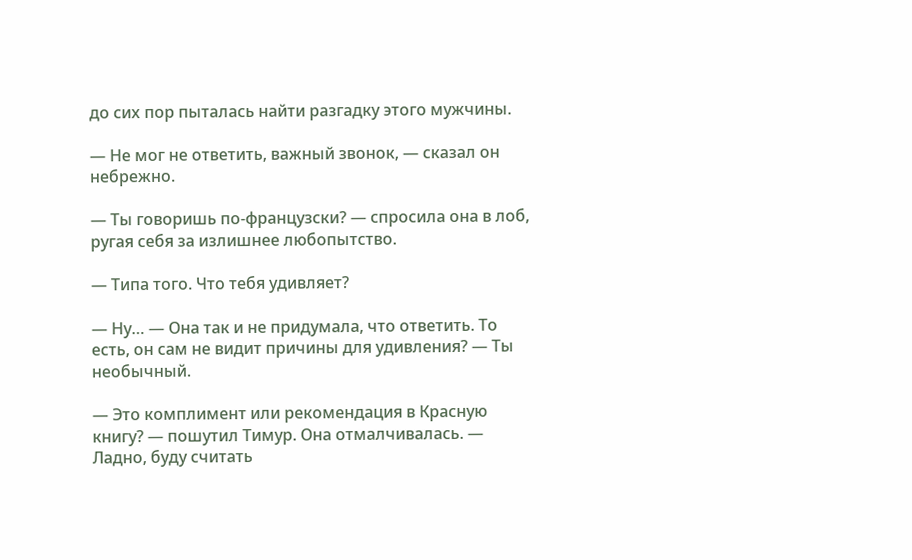до сих пор пыталась найти разгадку этого мужчины.

— Не мог не ответить, важный звонок, — сказал он небрежно.

— Ты говоришь по-французски? — спросила она в лоб, ругая себя за излишнее любопытство.

— Типа того. Что тебя удивляет?

— Ну… — Она так и не придумала, что ответить. То есть, он сам не видит причины для удивления? — Ты необычный.

— Это комплимент или рекомендация в Красную книгу? — пошутил Тимур. Она отмалчивалась. — Ладно, буду считать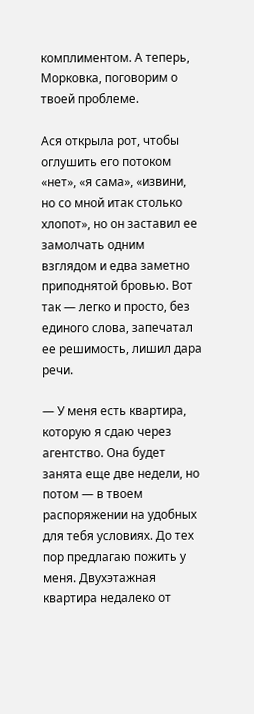комплиментом. А теперь, Морковка, поговорим о твоей проблеме.

Ася открыла рот, чтобы оглушить его потоком «нет», «я сама», «извини, но со мной итак столько хлопот», но он заставил ее замолчать одним взглядом и едва заметно приподнятой бровью. Вот так — легко и просто, без единого слова, запечатал ее решимость, лишил дара речи.

— У меня есть квартира, которую я сдаю через агентство. Она будет занята еще две недели, но потом — в твоем распоряжении на удобных для тебя условиях. До тех пор предлагаю пожить у меня. Двухэтажная квартира недалеко от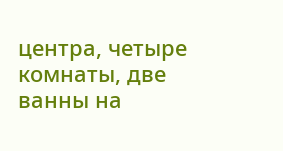центра, четыре комнаты, две ванны на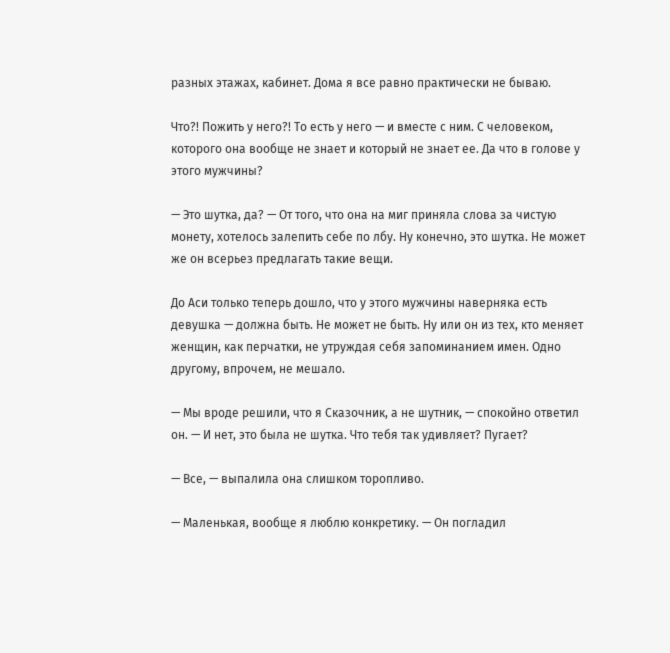разных этажах, кабинет. Дома я все равно практически не бываю.

Что?! Пожить у него?! То есть у него — и вместе с ним. С человеком, которого она вообще не знает и который не знает ее. Да что в голове у этого мужчины?

— Это шутка, да? — От того, что она на миг приняла слова за чистую монету, хотелось залепить себе по лбу. Ну конечно, это шутка. Не может же он всерьез предлагать такие вещи.

До Аси только теперь дошло, что у этого мужчины наверняка есть девушка — должна быть. Не может не быть. Ну или он из тех, кто меняет женщин, как перчатки, не утруждая себя запоминанием имен. Одно другому, впрочем, не мешало.

— Мы вроде решили, что я Сказочник, а не шутник, — спокойно ответил он. — И нет, это была не шутка. Что тебя так удивляет? Пугает?

— Все, — выпалила она слишком торопливо.

— Маленькая, вообще я люблю конкретику. — Он погладил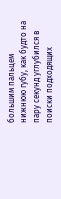большим пальцем нижнюю губу, как будто на пару секунд углубился в поиски подходящих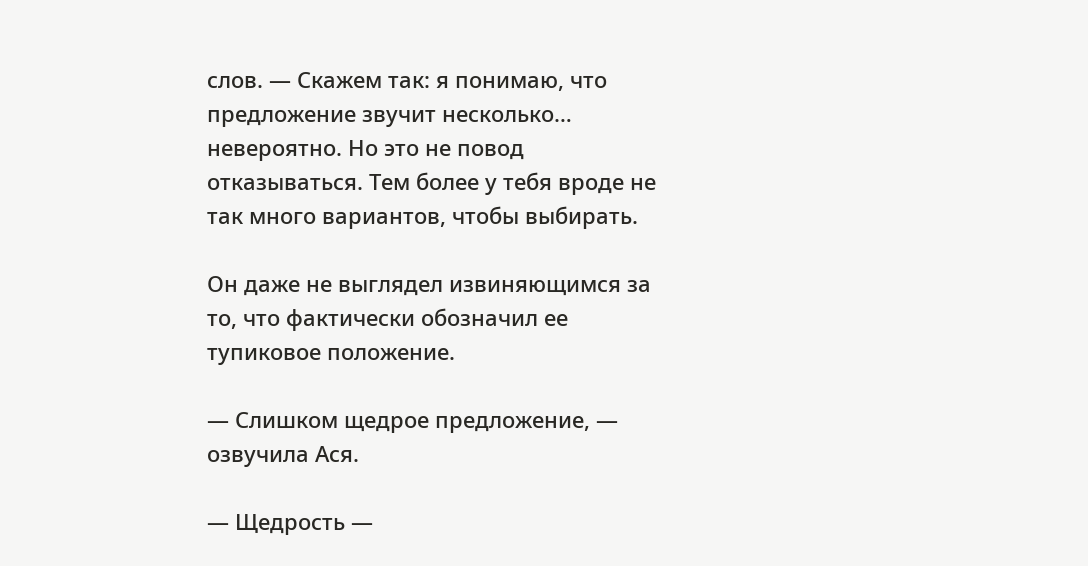слов. — Скажем так: я понимаю, что предложение звучит несколько… невероятно. Но это не повод отказываться. Тем более у тебя вроде не так много вариантов, чтобы выбирать.

Он даже не выглядел извиняющимся за то, что фактически обозначил ее тупиковое положение.

— Слишком щедрое предложение, — озвучила Ася.

— Щедрость —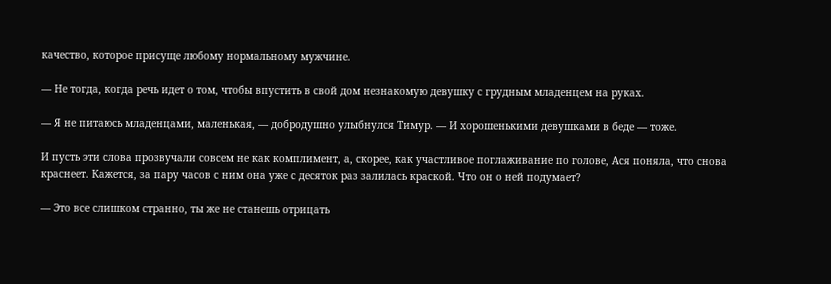качество, которое присуще любому нормальному мужчине.

— Не тогда, когда речь идет о том, чтобы впустить в свой дом незнакомую девушку с грудным младенцем на руках.

— Я не питаюсь младенцами, маленькая, — добродушно улыбнулся Тимур. — И хорошенькими девушками в беде — тоже.

И пусть эти слова прозвучали совсем не как комплимент, а, скорее, как участливое поглаживание по голове, Ася поняла, что снова краснеет. Кажется, за пару часов с ним она уже с десяток раз залилась краской. Что он о ней подумает?

— Это все слишком странно, ты же не станешь отрицать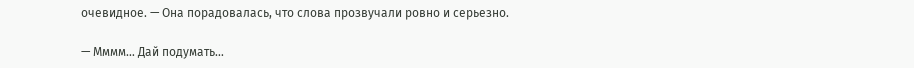очевидное. — Она порадовалась, что слова прозвучали ровно и серьезно.

— Мммм… Дай подумать…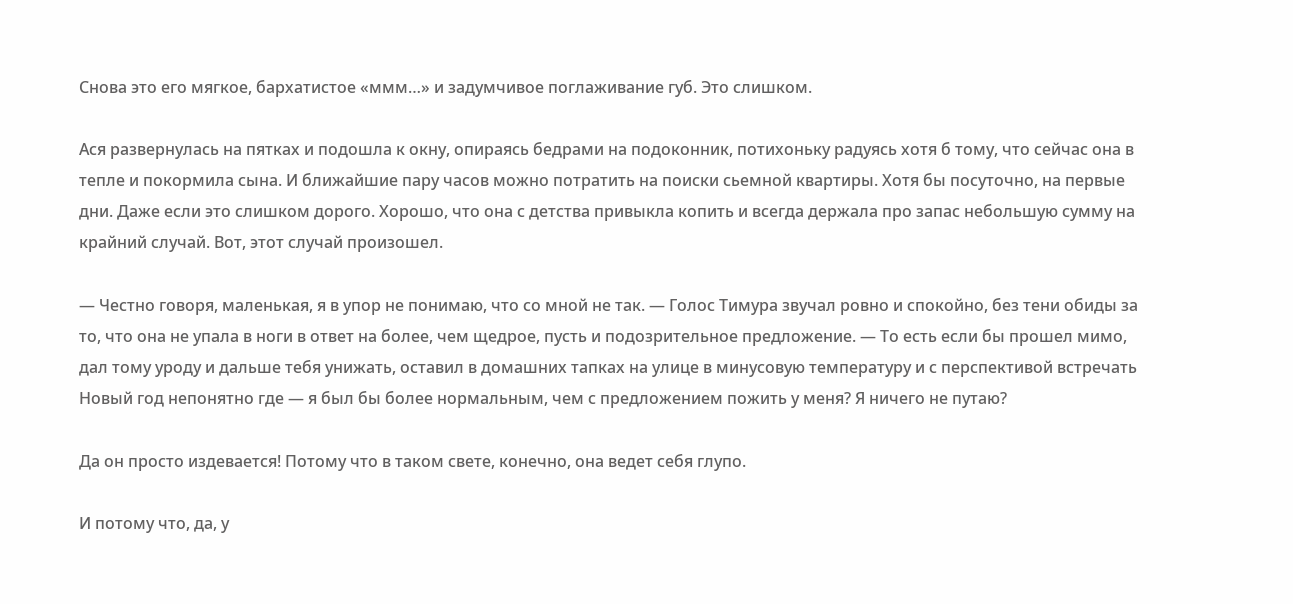Снова это его мягкое, бархатистое «ммм…» и задумчивое поглаживание губ. Это слишком.

Ася развернулась на пятках и подошла к окну, опираясь бедрами на подоконник, потихоньку радуясь хотя б тому, что сейчас она в тепле и покормила сына. И ближайшие пару часов можно потратить на поиски сьемной квартиры. Хотя бы посуточно, на первые дни. Даже если это слишком дорого. Хорошо, что она с детства привыкла копить и всегда держала про запас небольшую сумму на крайний случай. Вот, этот случай произошел.

— Честно говоря, маленькая, я в упор не понимаю, что со мной не так. — Голос Тимура звучал ровно и спокойно, без тени обиды за то, что она не упала в ноги в ответ на более, чем щедрое, пусть и подозрительное предложение. — То есть если бы прошел мимо, дал тому уроду и дальше тебя унижать, оставил в домашних тапках на улице в минусовую температуру и с перспективой встречать Новый год непонятно где — я был бы более нормальным, чем с предложением пожить у меня? Я ничего не путаю?

Да он просто издевается! Потому что в таком свете, конечно, она ведет себя глупо.

И потому что, да, у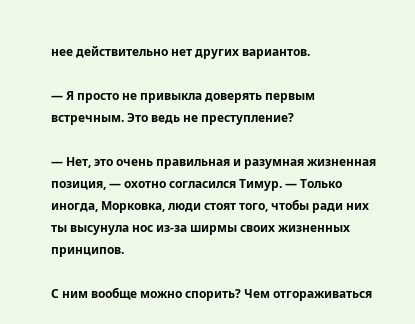нее действительно нет других вариантов.

— Я просто не привыкла доверять первым встречным. Это ведь не преступление?

— Нет, это очень правильная и разумная жизненная позиция, — охотно согласился Тимур. — Только иногда, Морковка, люди стоят того, чтобы ради них ты высунула нос из-за ширмы своих жизненных принципов.

С ним вообще можно спорить? Чем отгораживаться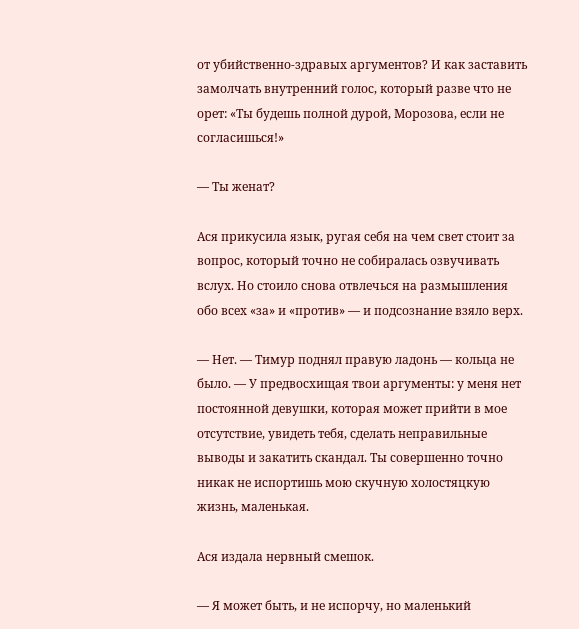от убийственно-здравых аргументов? И как заставить замолчать внутренний голос, который разве что не орет: «Ты будешь полной дурой, Морозова, если не согласишься!»

— Ты женат?

Ася прикусила язык, ругая себя на чем свет стоит за вопрос, который точно не собиралась озвучивать вслух. Но стоило снова отвлечься на размышления обо всех «за» и «против» — и подсознание взяло верх.

— Нет. — Тимур поднял правую ладонь — кольца не было. — У предвосхищая твои аргументы: у меня нет постоянной девушки, которая может прийти в мое отсутствие, увидеть тебя, сделать неправильные выводы и закатить скандал. Ты совершенно точно никак не испортишь мою скучную холостяцкую жизнь, маленькая.

Ася издала нервный смешок.

— Я может быть, и не испорчу, но маленький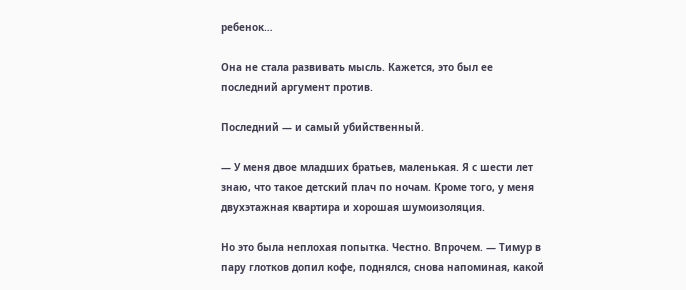ребенок…

Она не стала развивать мысль. Кажется, это был ее последний аргумент против.

Последний — и самый убийственный.

— У меня двое младших братьев, маленькая. Я с шести лет знаю, что такое детский плач по ночам. Кроме того, у меня двухэтажная квартира и хорошая шумоизоляция.

Но это была неплохая попытка. Честно. Впрочем. — Тимур в пару глотков допил кофе, поднялся, снова напоминая, какой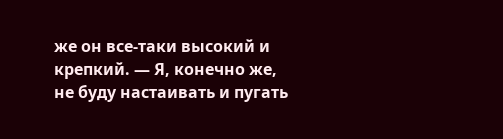же он все-таки высокий и крепкий. — Я, конечно же, не буду настаивать и пугать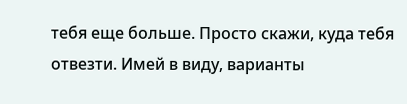тебя еще больше. Просто скажи, куда тебя отвезти. Имей в виду, варианты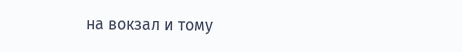на вокзал и тому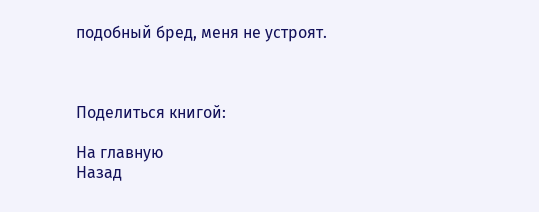подобный бред, меня не устроят.



Поделиться книгой:

На главную
Назад